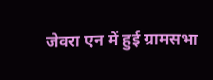जेवरा एन में हुई ग्रामसभा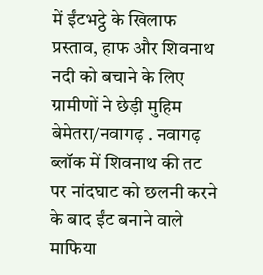में ईंटभट्ठे के खिलाफ प्रस्ताव, हाफ और शिवनाथ नदी को बचाने के लिए ग्रामीणों ने छेड़ी मुहिम
बेमेतरा/नवागढ़ . नवागढ़ ब्लॉक में शिवनाथ की तट पर नांदघाट को छलनी करने के बाद ईंट बनाने वाले माफिया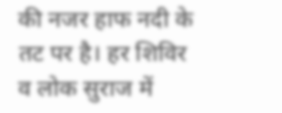की नजर हाफ नदी के तट पर है। हर शिविर व लोक सुराज में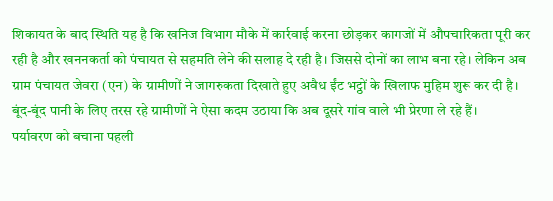शिकायत के बाद स्थिति यह है कि खनिज विभाग मौके में कार्रवाई करना छोड़कर कागजों में औपचारिकता पूरी कर रही है और खननकर्ता को पंचायत से सहमति लेने की सलाह दे रही है। जिससे दोनों का लाभ बना रहे। लेकिन अब ग्राम पंचायत जेवरा (एन) के ग्रामीणों ने जागरुकता दिखाते हुए अवैध ईंट भट्ठों के खिलाफ मुहिम शुरू कर दी है। बूंद-बूंद पानी के लिए तरस रहे ग्रामीणों ने ऐसा कदम उठाया कि अब दूसरे गांव वाले भी प्रेरणा ले रहे हैं।
पर्यावरण को बचाना पहली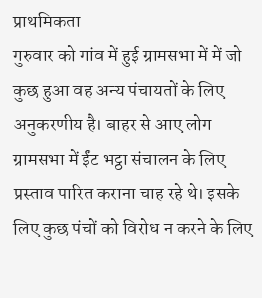प्राथमिकता
गुरुवार को गांव में हुई ग्रामसभा में में जो कुछ हुआ वह अन्य पंचायतों के लिए अनुकरणीय है। बाहर से आए लोग ग्रामसभा में ईंट भट्ठा संचालन के लिए प्रस्ताव पारित कराना चाह रहे थे। इसके लिए कुछ पंचों को विरोध न करने के लिए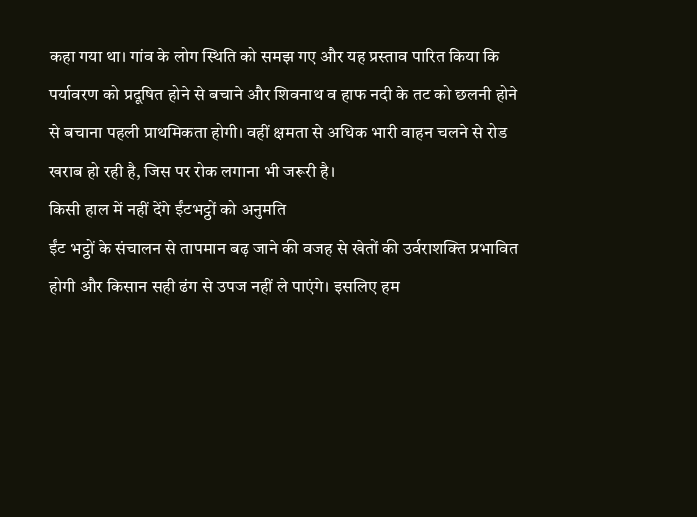कहा गया था। गांव के लोग स्थिति को समझ गए और यह प्रस्ताव पारित किया कि पर्यावरण को प्रदूषित होने से बचाने और शिवनाथ व हाफ नदी के तट को छलनी होने से बचाना पहली प्राथमिकता होगी। वहीं क्षमता से अधिक भारी वाहन चलने से रोड खराब हो रही है, जिस पर रोक लगाना भी जरूरी है।
किसी हाल में नहीं देंगे ईंटभट्ठों को अनुमति
ईंट भट्ठों के संचालन से तापमान बढ़ जाने की वजह से खेतों की उर्वराशक्ति प्रभावित होगी और किसान सही ढंग से उपज नहीं ले पाएंगे। इसलिए हम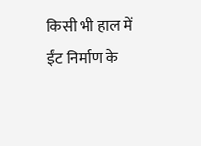किसी भी हाल में ईंट निर्माण के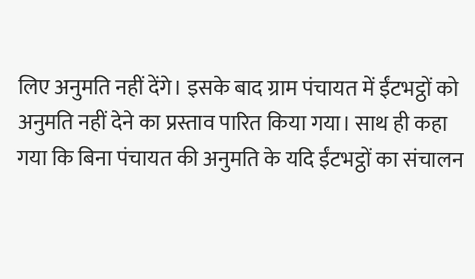लिए अनुमति नहीं देंगे। इसके बाद ग्राम पंचायत में ईंटभट्ठों को अनुमति नहीं देने का प्रस्ताव पारित किया गया। साथ ही कहा गया कि बिना पंचायत की अनुमति के यदि ईंटभट्ठों का संचालन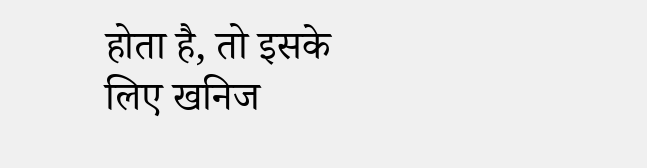होता है, तो इसके लिए खनिज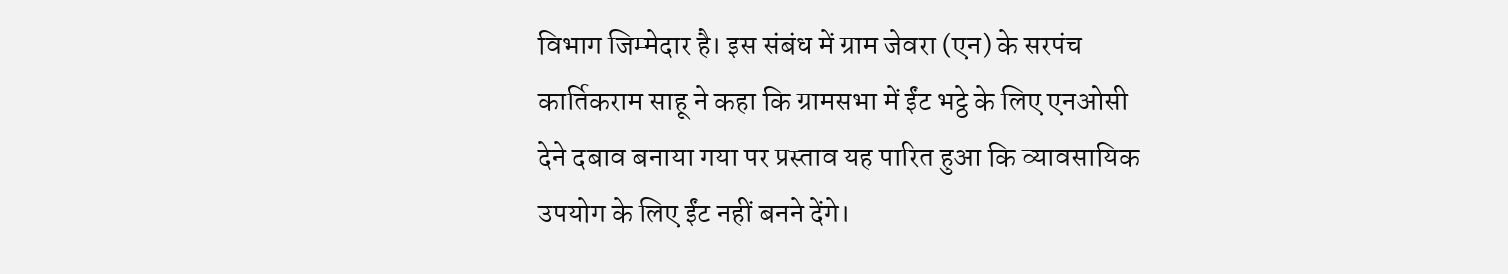विभाग जिम्मेदार है। इस संबंध में ग्राम जेवरा (एन) के सरपंच कार्तिकराम साहू ने कहा कि ग्रामसभा में ईंट भट्ठे के लिए एनओसी देने दबाव बनाया गया पर प्रस्ताव यह पारित हुआ कि व्यावसायिक उपयोग के लिए ईंट नहीं बनने देंगे।